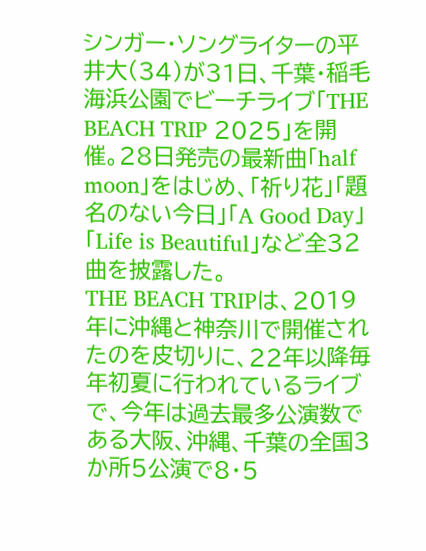シンガー・ソングライターの平井大(34)が31日、千葉・稲毛海浜公園でビーチライブ「THE BEACH TRIP 2025」を開催。28日発売の最新曲「half moon」をはじめ、「祈り花」「題名のない今日」「A Good Day」「Life is Beautiful」など全32曲を披露した。
THE BEACH TRIPは、2019年に沖縄と神奈川で開催されたのを皮切りに、22年以降毎年初夏に行われているライブで、今年は過去最多公演数である大阪、沖縄、千葉の全国3か所5公演で8・5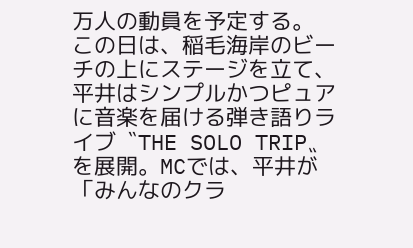万人の動員を予定する。
この日は、稲毛海岸のビーチの上にステージを立て、平井はシンプルかつピュアに音楽を届ける弾き語りライブ〝THE SOLO TRIP〟を展開。MCでは、平井が「みんなのクラ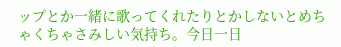ップとか一緒に歌ってくれたりとかしないとめちゃくちゃさみしい気持ち。今日一日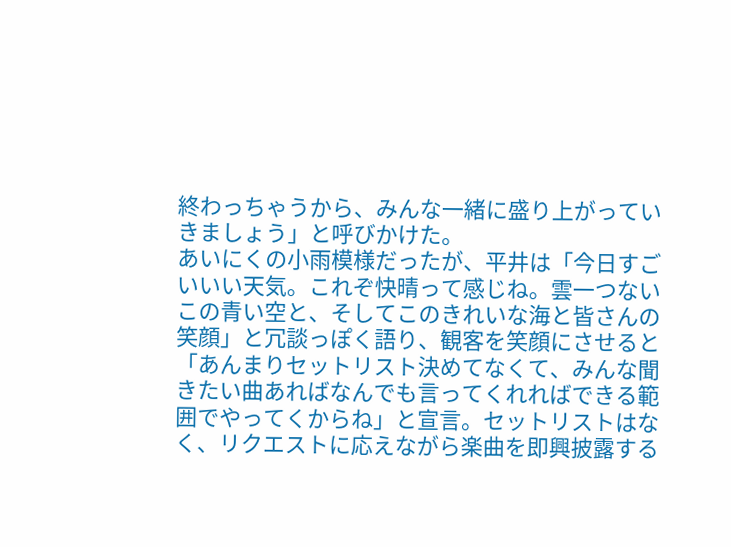終わっちゃうから、みんな一緒に盛り上がっていきましょう」と呼びかけた。
あいにくの小雨模様だったが、平井は「今日すごいいい天気。これぞ快晴って感じね。雲一つないこの青い空と、そしてこのきれいな海と皆さんの笑顔」と冗談っぽく語り、観客を笑顔にさせると「あんまりセットリスト決めてなくて、みんな聞きたい曲あればなんでも言ってくれればできる範囲でやってくからね」と宣言。セットリストはなく、リクエストに応えながら楽曲を即興披露する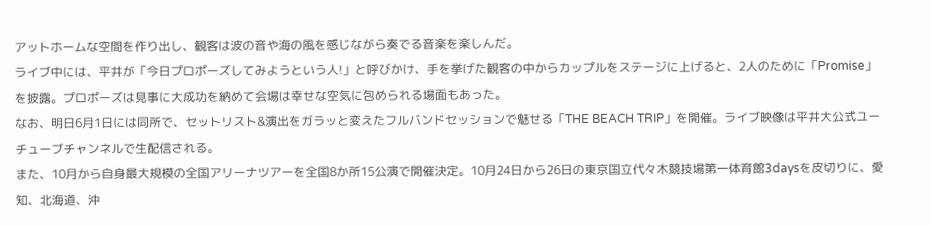アットホームな空間を作り出し、観客は波の音や海の風を感じながら奏でる音楽を楽しんだ。
ライブ中には、平井が「今日プロポーズしてみようという人!」と呼びかけ、手を挙げた観客の中からカップルをステージに上げると、2人のために「Promise」を披露。プロポーズは見事に大成功を納めて会場は幸せな空気に包められる場面もあった。
なお、明日6月1日には同所で、セットリスト&演出をガラッと変えたフルバンドセッションで魅せる「THE BEACH TRIP」を開催。ライブ映像は平井大公式ユーチューブチャンネルで生配信される。
また、10月から自身最大規模の全国アリーナツアーを全国8か所15公演で開催決定。10月24日から26日の東京国立代々木競技場第一体育館3daysを皮切りに、愛知、北海道、沖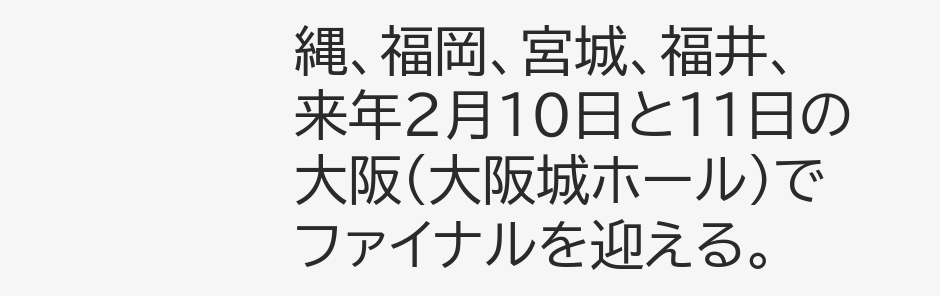縄、福岡、宮城、福井、来年2月10日と11日の大阪(大阪城ホール)でファイナルを迎える。